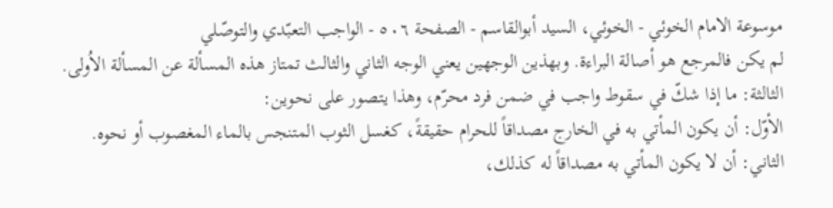موسوعة الامام الخوئي - الخوئي، السيد أبوالقاسم - الصفحة ٥٠٦ - الواجب التعبّدي والتوصّلي
لم يكن فالمرجع هو أصالة البراءة. وبهذين الوجهين يعني الوجه الثاني والثالث تمتاز هذه المسألة عن المسألة الاُولى.
الثالثة: ما إذا شكّ في سقوط واجب في ضمن فرد محرّم، وهذا يتصور على نحوين:
الأوّل: أن يكون المأتي به في الخارج مصداقاً للحرام حقيقةً، كغسل الثوب المتنجس بالماء المغصوب أو نحوه.
الثاني: أن لا يكون المأتي به مصداقاً له كذلك،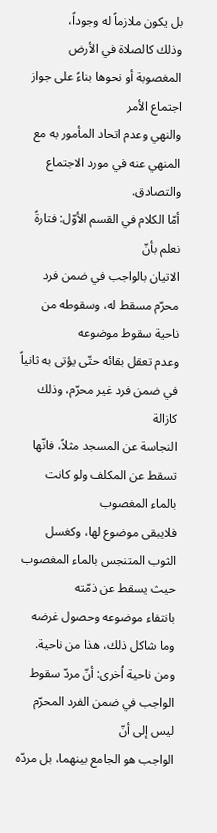بل يكون ملازماً له وجوداً،
وذلك كالصلاة في الأرض المغصوبة أو نحوها بناءً على جواز اجتماع الأمر
والنهي وعدم اتحاد المأمور به مع المنهي عنه في مورد الاجتماع والتصادق.
أمّا الكلام في القسم الأوّل: فتارةً نعلم بأنّ
الاتيان بالواجب في ضمن فرد محرّم مسقط له، وسقوطه من ناحية سقوط موضوعه
وعدم تعقل بقائه حتّى يؤتى به ثانياً في ضمن فرد غير محرّم، وذلك كازالة
النجاسة عن المسجد مثلاً، فانّها تسقط عن المكلف ولو كانت بالماء المغصوب
فلايبقى موضوع لها، وكغسل الثوب المتنجس بالماء المغصوب حيث يسقط عن ذمّته
بانتفاء موضوعه وحصول غرضه وما شاكل ذلك، هذا من ناحية.
ومن ناحية اُخرى: أنّ مردّ سقوط الواجب في ضمن الفرد المحرّم ليس إلى أنّ
الواجب هو الجامع بينهما، بل مردّه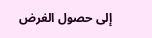إلى حصول الغرض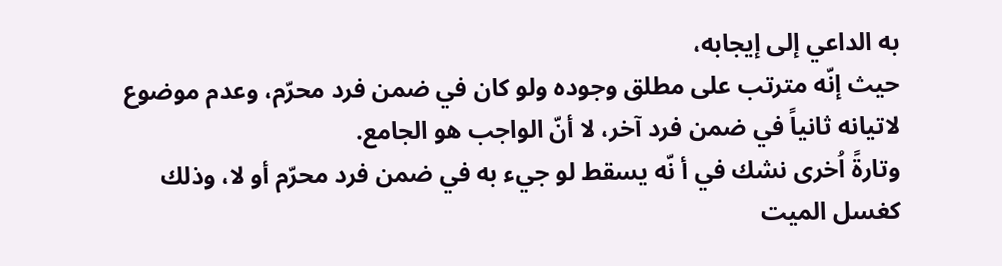به الداعي إلى إيجابه،
حيث إنّه مترتب على مطلق وجوده ولو كان في ضمن فرد محرّم، وعدم موضوع
لاتيانه ثانياً في ضمن فرد آخر، لا أنّ الواجب هو الجامع.
وتارةً اُخرى نشك في أ نّه يسقط لو جيء به في ضمن فرد محرّم أو لا، وذلك
كغسل الميت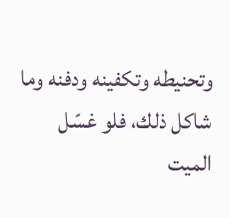وتحنيطه وتكفينه ودفنه وما شاكل ذلك، فلو غسّل الميت